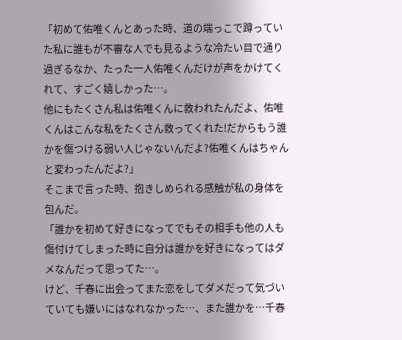「初めて佑唯くんとあった時、道の端っこで蹲っていた私に誰もが不審な人でも見るような冷たい目で通り過ぎるなか、たった一人佑唯くんだけが声をかけてくれて、すごく嬉しかった…。
他にもたくさん私は佑唯くんに救われたんだよ、佑唯くんはこんな私をたくさん救ってくれた!だからもう誰かを傷つける弱い人じゃないんだよ?佑唯くんはちゃんと変わったんだよ?」
そこまで言った時、抱きしめられる感触が私の身体を包んだ。
「誰かを初めて好きになってでもその相手も他の人も傷付けてしまった時に自分は誰かを好きになってはダメなんだって思ってた…。
けど、千春に出会ってまた恋をしてダメだって気づいていても嫌いにはなれなかった…、また誰かを…千春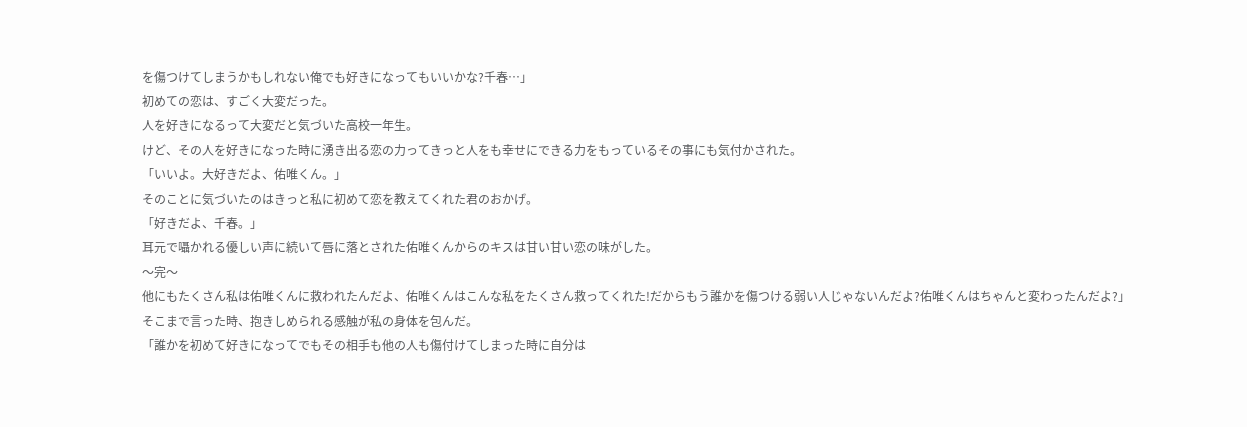を傷つけてしまうかもしれない俺でも好きになってもいいかな?千春…」
初めての恋は、すごく大変だった。
人を好きになるって大変だと気づいた高校一年生。
けど、その人を好きになった時に湧き出る恋の力ってきっと人をも幸せにできる力をもっているその事にも気付かされた。
「いいよ。大好きだよ、佑唯くん。」
そのことに気づいたのはきっと私に初めて恋を教えてくれた君のおかげ。
「好きだよ、千春。」
耳元で囁かれる優しい声に続いて唇に落とされた佑唯くんからのキスは甘い甘い恋の味がした。
〜完〜
他にもたくさん私は佑唯くんに救われたんだよ、佑唯くんはこんな私をたくさん救ってくれた!だからもう誰かを傷つける弱い人じゃないんだよ?佑唯くんはちゃんと変わったんだよ?」
そこまで言った時、抱きしめられる感触が私の身体を包んだ。
「誰かを初めて好きになってでもその相手も他の人も傷付けてしまった時に自分は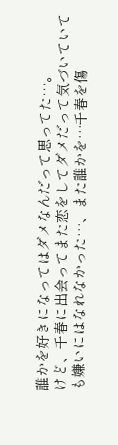誰かを好きになってはダメなんだって思ってた…。
けど、千春に出会ってまた恋をしてダメだって気づいていても嫌いにはなれなかった…、また誰かを…千春を傷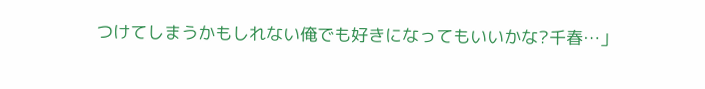つけてしまうかもしれない俺でも好きになってもいいかな?千春…」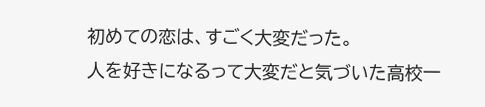初めての恋は、すごく大変だった。
人を好きになるって大変だと気づいた高校一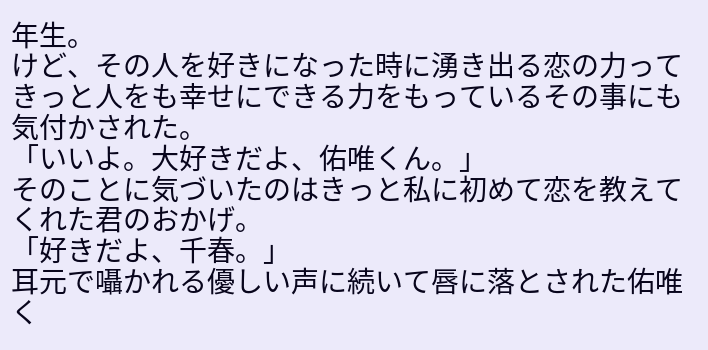年生。
けど、その人を好きになった時に湧き出る恋の力ってきっと人をも幸せにできる力をもっているその事にも気付かされた。
「いいよ。大好きだよ、佑唯くん。」
そのことに気づいたのはきっと私に初めて恋を教えてくれた君のおかげ。
「好きだよ、千春。」
耳元で囁かれる優しい声に続いて唇に落とされた佑唯く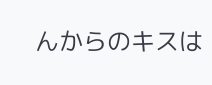んからのキスは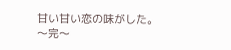甘い甘い恋の味がした。
〜完〜